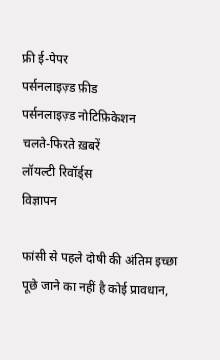फ्री ई-पेपर
पर्सनलाइज़्ड फ़ीड
पर्सनलाइज़्ड नोटिफ़िकेशन
चलते-फिरते ख़बरें
लॉयल्टी रिवॉर्ड्स
विज्ञापन

फांसी से पहले दोषी की अंतिम इच्छा पूछे जाने का नहीं है कोई प्रावधान,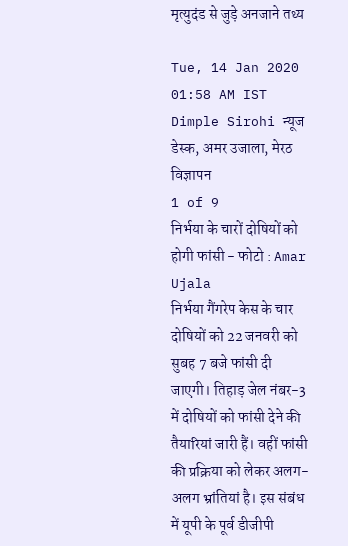मृत्युदंड से जुड़े अनजाने तथ्य

Tue, 14 Jan 2020 01:58 AM IST
Dimple Sirohi न्यूज डेस्क, अमर उजाला, मेरठ
विज्ञापन
1 of 9
निर्भया के चारों दोषियों को होगी फांसी - फोटो : Amar Ujala
निर्भया गैंगरेप केस के चार दोषियों को 22 जनवरी को सुबह 7 बजे फांसी दी जाएगी। तिहाड़ जेल नंबर-3 में दोषियों को फांसी देने की तैयारियां जारी हैं। वहीं फांसी की प्रक्रिया को लेकर अलग-अलग भ्रांतियां है। इस संबंध में यूपी के पूर्व डीजीपी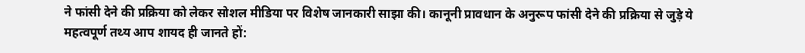ने फांसी देने की प्रक्रिया को लेकर सोशल मीडिया पर विशेष जानकारी साझा की। कानूनी प्रावधान के अनुरूप फांसी देने की प्रक्रिया से जुड़े ये महत्वपूर्ण तथ्य आप शायद ही जानते हों: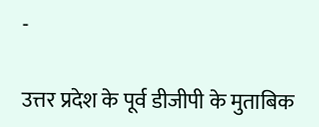-

उत्तर प्रदेश के पूर्व डीजीपी के मुताबिक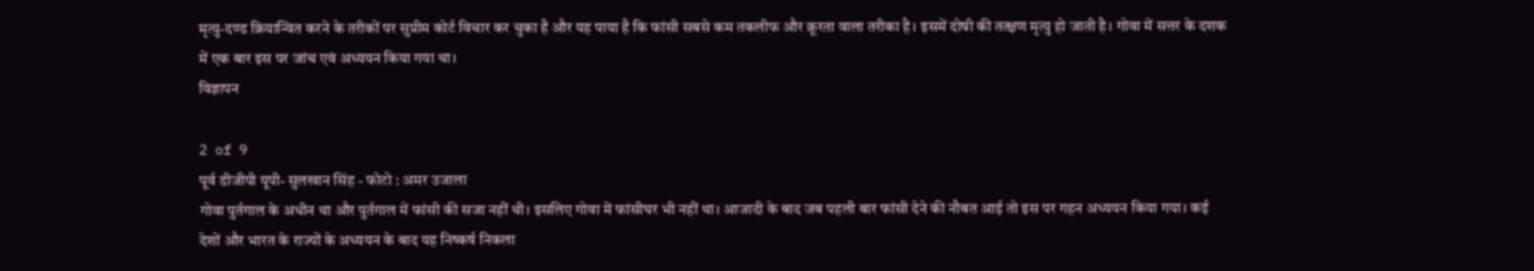मृत्यु-दण्ड क्रियान्वित करने के तरीकों पर सुप्रीम कोर्ट विचार कर चुका है और यह पाया है कि फांसी सबसे कम तकलीफ और क्रूरता वाला तरीका है। इसमें दोषी की तत्क्षण मृत्यु हो जाती है। गोवा में सत्तर के दशक में एक बार इस पर जांच एवं अध्ययन किया गया था।
विज्ञापन

2 of 9
पूर्व डीजीपी यूपी- सुलखान सिंह - फोटो : अमर उजाला
गोवा पुर्तगाल के अधीन था और पुर्तगाल में फांसी की सजा नहीं थी। इसलिए गोवा में फांसीघर भी नहीं था। आजादी के बाद जब पहली बार फांसी देने की नौबत आई तो इस पर गहन अध्ययन किया गया। कई देशों और भारत के राज्यों के अध्ययन के बाद यह निष्कर्ष निकला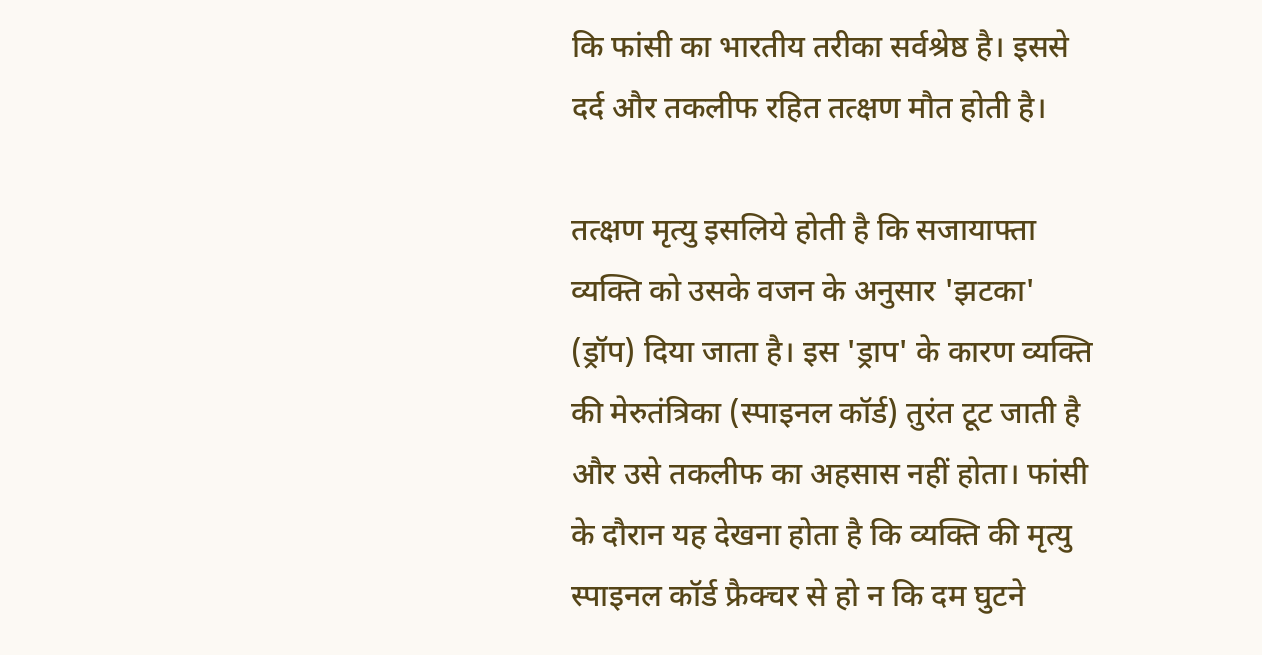कि फांसी का भारतीय तरीका सर्वश्रेष्ठ है। इससे दर्द और तकलीफ रहित तत्क्षण मौत होती है।

तत्क्षण मृत्यु इसलिये होती है कि सजायाफ्ता व्यक्ति को उसके वजन के अनुसार 'झटका' (ड्रॉप) दिया जाता है। इस 'ड्राप' के कारण व्यक्ति की मेरुतंत्रिका (स्पाइनल कॉर्ड) तुरंत टूट जाती है और उसे तकलीफ का अहसास नहीं होता। फांसी के दौरान यह देखना होता है कि व्यक्ति की मृत्यु स्पाइनल कॉर्ड फ्रैक्चर से हो न कि दम घुटने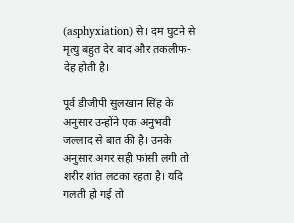(asphyxiation) से। दम घुटने से मृत्यु बहुत देर बाद और तकलीफ-देह होती है।

पूर्व डीजीपी सुलखान सिंह के अनुसार उन्होंने एक अनुभवी जल्लाद से बात की है। उनके अनुसार अगर सही फांसी लगी तो शरीर शांत लटका रहता है। यदि गलती हो गई तो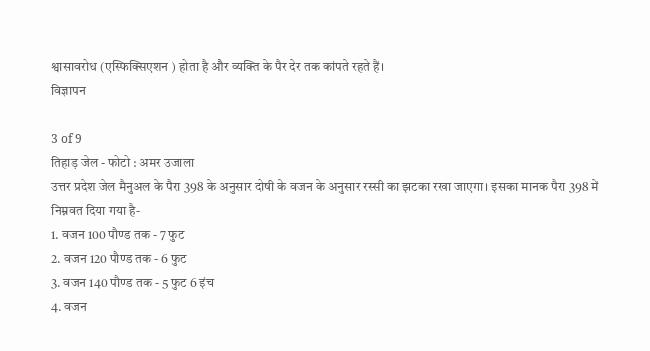श्वासावरोध (एस्फिक्सिएशन ) होता है और व्यक्ति के पैर देर तक कांपते रहते हैं।
विज्ञापन

3 of 9
तिहाड़ जेल - फोटो : अमर उजाला
उत्तर प्रदेश जेल मैनुअल के पैरा 398 के अनुसार दोषी के वजन के अनुसार रस्सी का झटका रखा जाएगा। इसका मानक पैरा 398 में निम्नवत दिया गया है-
1. वजन 100 पौण्ड तक - 7 फुट
2. वजन 120 पौण्ड तक - 6 फुट
3. वजन 140 पौण्ड तक - 5 फुट 6 इंच
4. वजन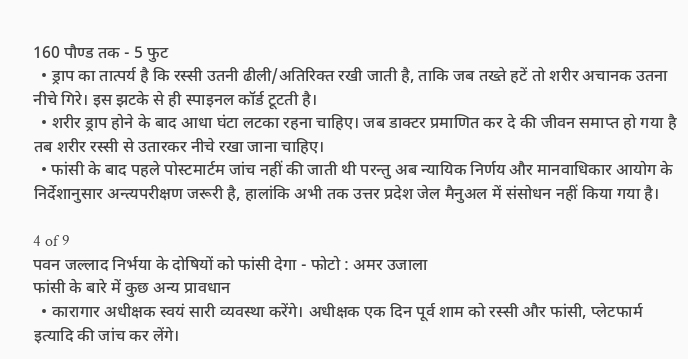160 पौण्ड तक - 5 फुट
  • ड्राप का तात्पर्य है कि रस्सी उतनी ढीली/अतिरिक्त रखी जाती है, ताकि जब तख्ते हटें तो शरीर अचानक उतना नीचे गिरे। इस झटके से ही स्पाइनल कॉर्ड टूटती है।
  • शरीर ड्राप होने के बाद आधा घंटा लटका रहना चाहिए। जब डाक्टर प्रमाणित कर दे की जीवन समाप्त हो गया है तब शरीर रस्सी से उतारकर नीचे रखा जाना चाहिए।
  • फांसी के बाद पहले पोस्टमार्टम जांच नहीं की जाती थी परन्तु अब न्यायिक निर्णय और मानवाधिकार आयोग के निर्देशानुसार अन्त्यपरीक्षण जरूरी है, हालांकि अभी तक उत्तर प्रदेश जेल मैनुअल में संसोधन नहीं किया गया है।

4 of 9
पवन जल्लाद निर्भया के दोषियों को फांसी देगा - फोटो : अमर उजाला
फांसी के बारे में कुछ अन्य प्रावधान
  • कारागार अधीक्षक स्वयं सारी व्यवस्था करेंगे। अधीक्षक एक दिन पूर्व शाम को रस्सी और फांसी, प्लेटफार्म इत्यादि की जांच कर लेंगे।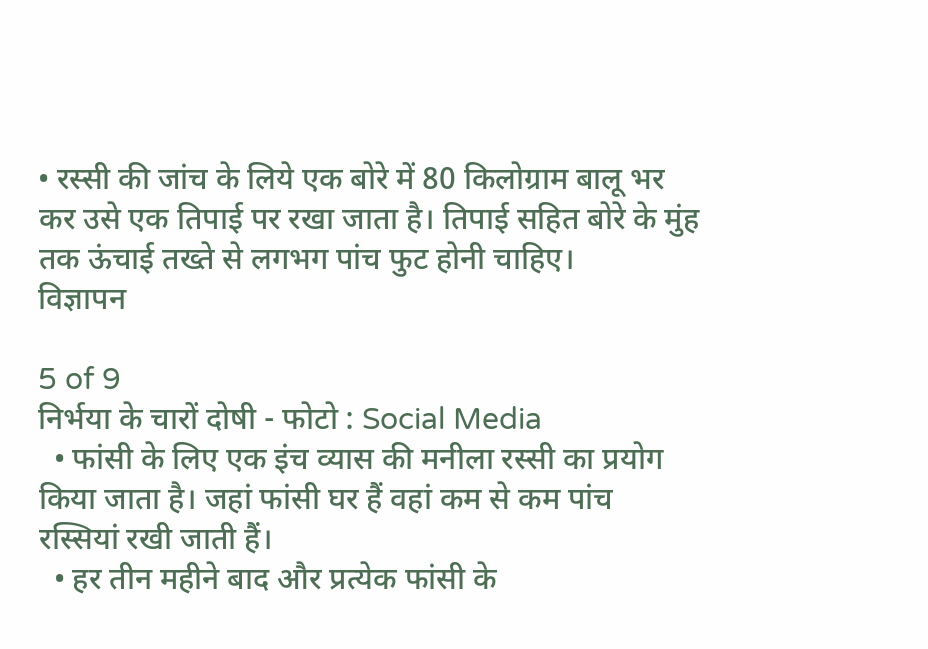• रस्सी की जांच के लिये एक बोरे में 80 किलोग्राम बालू भर कर उसे एक तिपाई पर रखा जाता है। तिपाई सहित बोरे के मुंह तक ऊंचाई तख्ते से लगभग पांच फुट होनी चाहिए।
विज्ञापन

5 of 9
निर्भया के चारों दोषी - फोटो : Social Media
  • फांसी के लिए एक इंच व्यास की मनीला रस्सी का प्रयोग किया जाता है। जहां फांसी घर हैं वहां कम से कम पांच रस्सियां रखी जाती हैं।
  • हर तीन महीने बाद और प्रत्येक फांसी के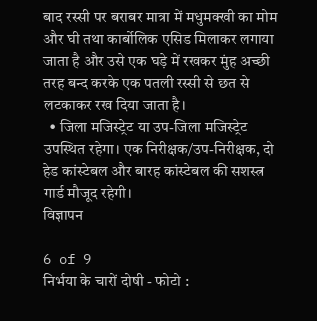बाद रस्सी पर बराबर मात्रा में मधुमक्खी का मोम और घी तथा कार्बोलिक एसिड मिलाकर लगाया जाता है और उसे एक घड़े में रखकर मुंह अच्छी तरह बन्द करके एक पतली रस्सी से छत से लटकाकर रख दिया जाता है।
  • जिला मजिस्ट्रेट या उप-जिला मजिस्ट्रेट उपस्थित रहेगा। एक निरीक्षक/उप-निरीक्षक, दो हेड कांस्टेबल और बारह कांस्टेबल की सशस्त्र गार्ड मौजूद रहेगी।
विज्ञापन

6 of 9
निर्भया के चारों दोषी - फोटो :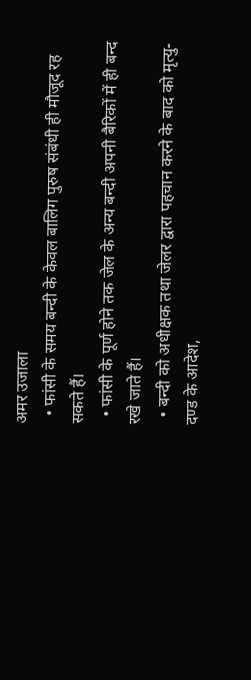अमर उजाला
  • फांसी के समय बन्दी के केवल बालिग पुरुष संबंधी ही मौजूद रह सकते हैं।
  • फांसी के पूर्ण होने तक जेल के अन्य बन्दी अपनी बैरिकों में ही बन्द रखे जाते हैं।
  • बन्दी को अधीक्षक तथा जेलर द्वारा पहचान करने के बाद को मृत्यु-दण्ड के आदेश,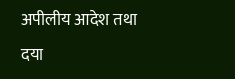अपीलीय आदेश तथा दया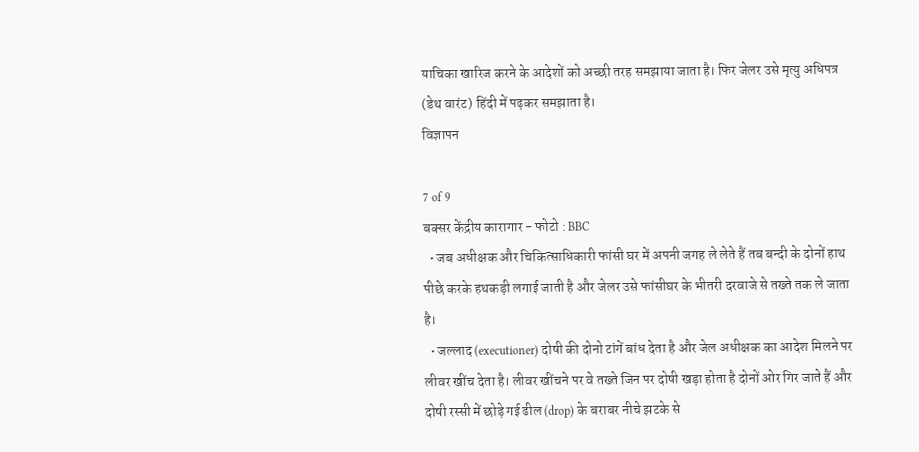याचिका खारिज करने के आदेशों को अच्छी तरह समझाया जाता है। फिर जेलर उसे मृत्यु अधिपत्र (डेथ वारंट) हिंदी में पढ़कर समझाता है।
विज्ञापन

7 of 9
बक्सर केंद्रीय कारागार - फोटो : BBC
  • जब अधीक्षक और चिकित्साधिकारी फांसी घर में अपनी जगह ले लेते हैं तब बन्दी के दोनों हाथ पीछे करके हथकड़ी लगाई जाती है और जेलर उसे फांसीघर के भीतरी दरवाजे से तख्ते तक ले जाता है।
  • जल्लाद (executioner) दोषी की दोनो टांगें बांध देता है और जेल अधीक्षक का आदेश मिलने पर लीवर खींच देता है। लीवर खींचने पर वे तख्ते जिन पर दोषी खड़ा होता है दोनों ओर गिर जाते हैं और दोषी रस्सी में छोड़े गई ढील (drop) के बराबर नीचे झटके से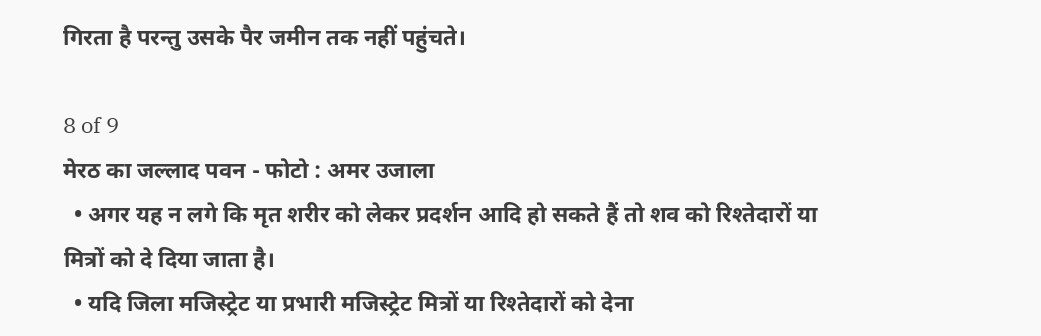गिरता है परन्तु उसके पैर जमीन तक नहीं पहुंचते।

8 of 9
मेरठ का जल्लाद पवन - फोटो : अमर उजाला
  • अगर यह न लगे कि मृत शरीर को लेकर प्रदर्शन आदि हो सकते हैं तो शव को रिश्तेदारों या मित्रों को दे दिया जाता है।
  • यदि जिला मजिस्ट्रेट या प्रभारी मजिस्ट्रेट मित्रों या रिश्तेदारों को देना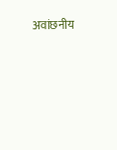अवांछनीय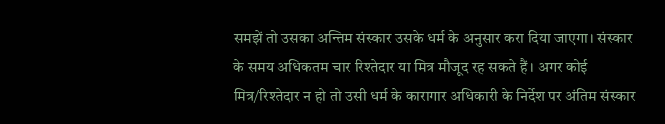समझें तो उसका अन्तिम संस्कार उसके धर्म के अनुसार करा दिया जाएगा। संस्कार के समय अधिकतम चार रिश्तेदार या मित्र मौजूद रह सकते हैं। अगर कोई मित्र/रिश्तेदार न हो तो उसी धर्म के कारागार अधिकारी के निर्देश पर अंतिम संस्कार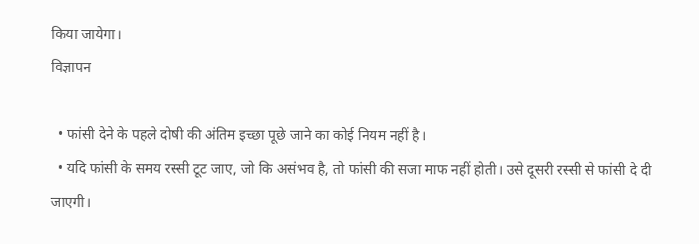किया जायेगा।
विज्ञापन

  • फांसी देने के पहले दोषी की अंतिम इच्छा पूछे जाने का कोई नियम नहीं है।
  • यदि फांसी के समय रस्सी टूट जाए, जो कि असंभव है, तो फांसी की सजा माफ नहीं होती। उसे दूसरी रस्सी से फांसी दे दी जाएगी।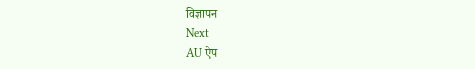विज्ञापन
Next
AU ऐप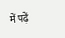में पढ़ें